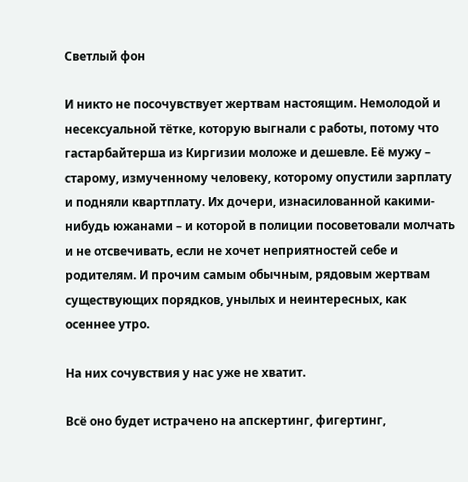Светлый фон

И никто не посочувствует жертвам настоящим. Немолодой и несексуальной тётке, которую выгнали с работы, потому что гастарбайтерша из Киргизии моложе и дешевле. Её мужу – старому, измученному человеку, которому опустили зарплату и подняли квартплату. Их дочери, изнасилованной какими-нибудь южанами – и которой в полиции посоветовали молчать и не отсвечивать, если не хочет неприятностей себе и родителям. И прочим самым обычным, рядовым жертвам существующих порядков, унылых и неинтересных, как осеннее утро.

На них сочувствия у нас уже не хватит.

Всё оно будет истрачено на апскертинг, фигертинг,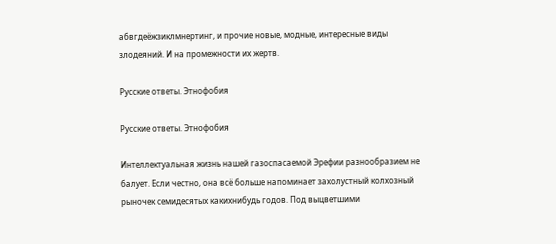абвгдеёжзиклмнертинг, и прочие новые, модные, интересные виды злодеяний. И на промежности их жертв.

Русские ответы. Этнофобия

Русские ответы. Этнофобия

Интеллектуальная жизнь нашей газоспасаемой Эрефии разнообразием не балует. Если честно, она всё больше напоминает захолустный колхозный рыночек семидесятых какихнибудь годов. Под выцветшими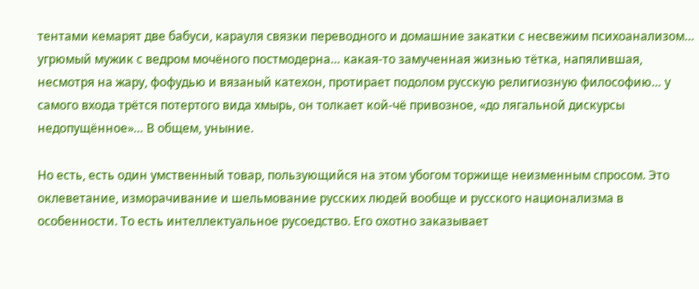тентами кемарят две бабуси, карауля связки переводного и домашние закатки с несвежим психоанализом… угрюмый мужик с ведром мочёного постмодерна… какая-то замученная жизнью тётка, напялившая, несмотря на жару, фофудью и вязаный катехон, протирает подолом русскую религиозную философию… у самого входа трётся потертого вида хмырь, он толкает кой-чё привозное, «до лягальной дискурсы недопущённое»… В общем, уныние.

Но есть, есть один умственный товар, пользующийся на этом убогом торжище неизменным спросом. Это оклеветание, изморачивание и шельмование русских людей вообще и русского национализма в особенности. То есть интеллектуальное русоедство. Его охотно заказывает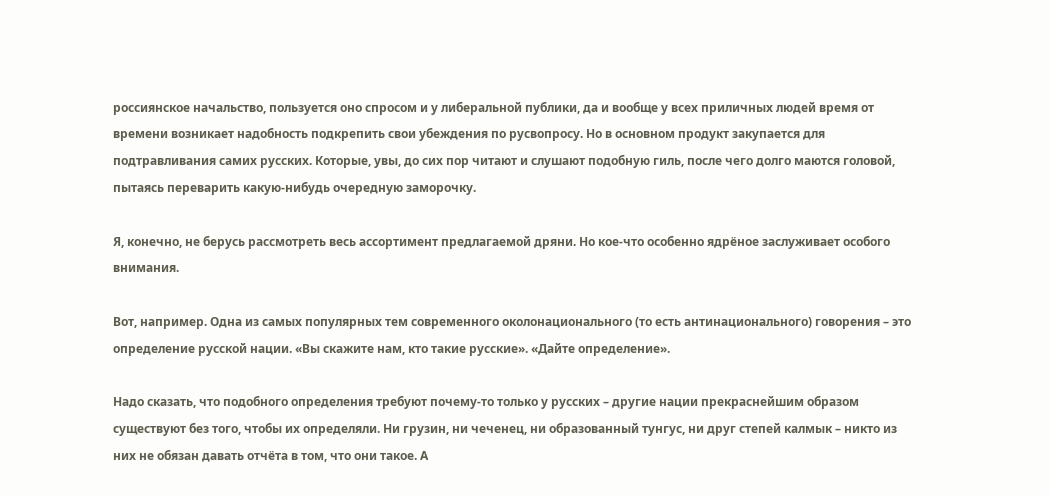россиянское начальство, пользуется оно спросом и у либеральной публики, да и вообще у всех приличных людей время от времени возникает надобность подкрепить свои убеждения по русвопросу. Но в основном продукт закупается для подтравливания самих русских. Которые, увы, до сих пор читают и слушают подобную гиль, после чего долго маются головой, пытаясь переварить какую-нибудь очередную заморочку.

Я, конечно, не берусь рассмотреть весь ассортимент предлагаемой дряни. Но кое-что особенно ядрёное заслуживает особого внимания.

Вот, например. Одна из самых популярных тем современного околонационального (то есть антинационального) говорения – это определение русской нации. «Вы скажите нам, кто такие русские». «Дайте определение».

Надо сказать, что подобного определения требуют почему-то только у русских – другие нации прекраснейшим образом существуют без того, чтобы их определяли. Ни грузин, ни чеченец, ни образованный тунгус, ни друг степей калмык – никто из них не обязан давать отчёта в том, что они такое. А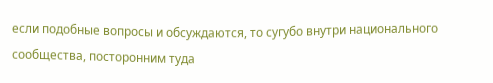если подобные вопросы и обсуждаются, то сугубо внутри национального сообщества, посторонним туда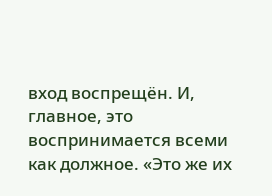вход воспрещён. И, главное, это воспринимается всеми как должное. «Это же их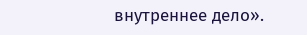внутреннее дело».